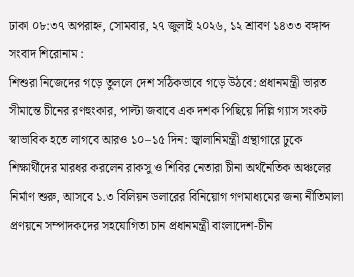ঢাকা ০৮:৩৭ অপরাহ্ন, সোমবার, ২৭ জুলাই ২০২৬, ১২ শ্রাবণ ১৪৩৩ বঙ্গাব্দ
সংবাদ শিরোনাম :
শিশুরা নিজেদের গড়ে তুললে দেশ সঠিকভাবে গড়ে উঠবে: প্রধানমন্ত্রী ভারত সীমান্তে চীনের রণহুংকার, পাল্টা জবাবে এক দশক পিছিয়ে দিল্লি গ্যাস সংকট স্বাভাবিক হতে লাগবে আরও ১০–১৫ দিন: জ্বালানিমন্ত্রী গ্রন্থাগারে ঢুকে শিক্ষার্থীদের মারধর করলেন রাকসু ও শিবির নেতারা চীনা অর্থনৈতিক অঞ্চলের নির্মাণ শুরু, আসবে ১.৩ বিলিয়ন ডলারের বিনিয়োগ গণমাধ্যমের জন্য নীতিমালা প্রণয়নে সম্পাদকদের সহযোগিতা চান প্রধানমন্ত্রী বাংলাদেশ-চীন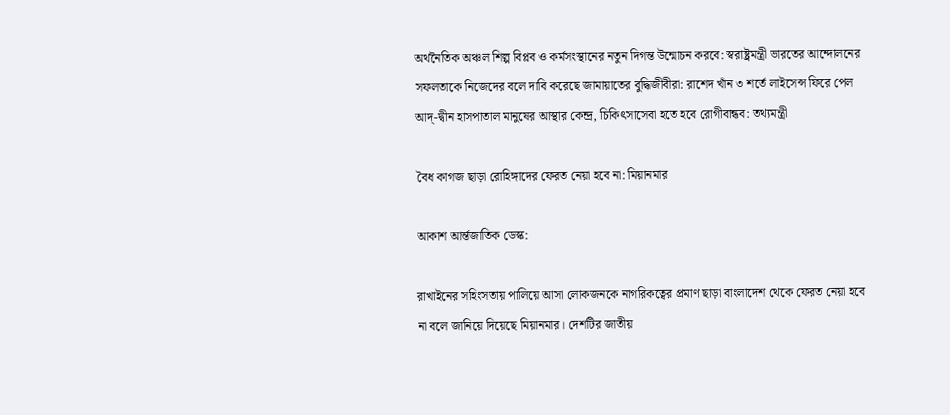অর্থনৈতিক অঞ্চল শিল্প বিপ্লব ও কর্মসংস্থানের নতুন দিগন্ত উন্মোচন করবে: স্বরাষ্ট্রমন্ত্রী ভারতের আন্দোলনের সফলতাকে নিজেদের বলে দাবি করেছে জামায়াতের বুদ্ধিজীবীরা: রাশেদ খাঁন ৩ শর্তে লাইসেন্স ফিরে পেল আদ্-দ্বীন হাসপাতাল মানুষের আস্থার কেন্দ্র, চিকিৎসাসেবা হতে হবে রোগীবান্ধব: তথ্যমন্ত্রী

বৈধ কাগজ ছাড়া রোহিঙ্গাদের ফেরত নেয়া হবে না: মিয়ানমার

আকাশ আর্ন্তজাতিক ডেস্ক:

রাখাইনের সহিংসতায় পালিয়ে আসা লোকজনকে নাগরিকত্বের প্রমাণ ছাড়া বাংলাদেশ থেকে ফেরত নেয়া হবে না বলে জানিয়ে দিয়েছে মিয়ানমার। দেশটির জাতীয়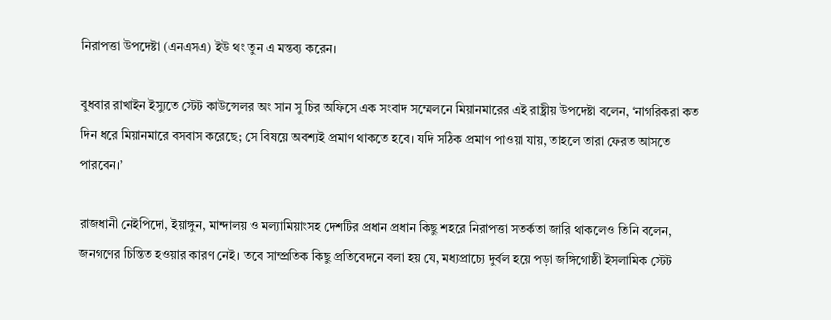নিরাপত্তা উপদেষ্টা (এনএসএ) ইউ থং তুন এ মন্তব্য করেন।

বুধবার রাখাইন ইস্যুতে স্টেট কাউন্সেলর অং সান সু চির অফিসে এক সংবাদ সম্মেলনে মিয়ানমারের এই রাষ্ট্রীয় উপদেষ্টা বলেন, ‘নাগরিকরা কত দিন ধরে মিয়ানমারে বসবাস করেছে; সে বিষয়ে অবশ্যই প্রমাণ থাকতে হবে। যদি সঠিক প্রমাণ পাওয়া যায়, তাহলে তারা ফেরত আসতে পারবেন।’

রাজধানী নেইপিদো, ইয়াঙ্গুন, মান্দালয় ও মল্যামিয়াংসহ দেশটির প্রধান প্রধান কিছু শহরে নিরাপত্তা সতর্কতা জারি থাকলেও তিনি বলেন, জনগণের চিন্তিত হওয়ার কারণ নেই। তবে সাম্প্রতিক কিছু প্রতিবেদনে বলা হয় যে, মধ্যপ্রাচ্যে দুর্বল হয়ে পড়া জঙ্গিগোষ্ঠী ইসলামিক স্টেট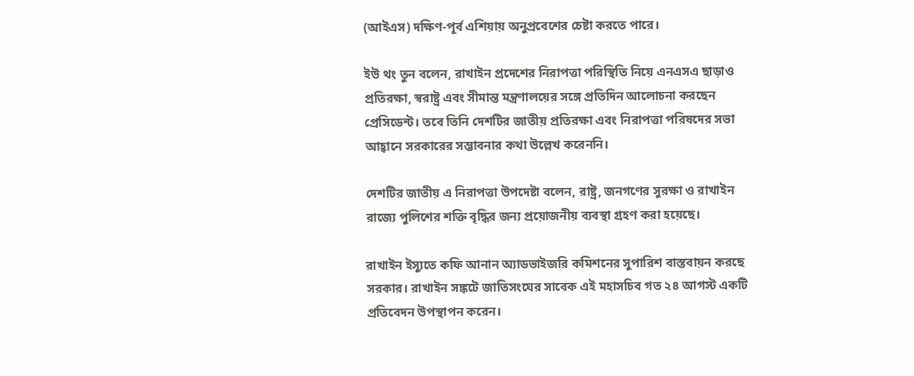(আইএস) দক্ষিণ-পূর্ব এশিয়ায় অনুপ্রবেশের চেষ্টা করতে পারে।

ইউ থং তুন বলেন, রাখাইন প্রদেশের নিরাপত্তা পরিস্থিতি নিয়ে এনএসএ ছাড়াও প্রতিরক্ষা, স্বরাষ্ট্র এবং সীমান্ত মন্ত্রণালয়ের সঙ্গে প্রতিদিন আলোচনা করছেন প্রেসিডেন্ট। তবে তিনি দেশটির জাতীয় প্রতিরক্ষা এবং নিরাপত্তা পরিষদের সভা আহ্বানে সরকারের সম্ভাবনার কথা উল্লেখ করেননি।

দেশটির জাতীয় এ নিরাপত্তা উপদেষ্টা বলেন, রাষ্ট্র, জনগণের সুরক্ষা ও রাখাইন রাজ্যে পুলিশের শক্তি বৃদ্ধির জন্য প্রয়োজনীয় ব্যবস্থা গ্রহণ করা হয়েছে।

রাখাইন ইস্যুতে কফি আনান অ্যাডভাইজরি কমিশনের সুপারিশ বাস্তবায়ন করছে সরকার। রাখাইন সঙ্কটে জাতিসংঘের সাবেক এই মহাসচিব গত ২৪ আগস্ট একটি প্রতিবেদন উপস্থাপন করেন।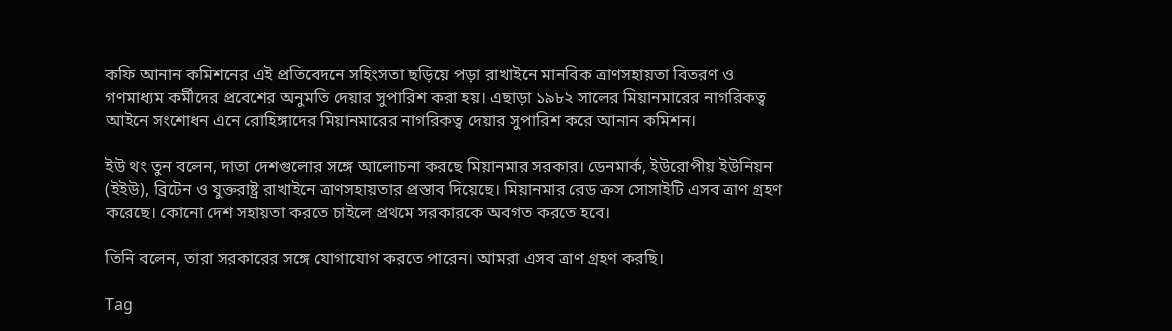কফি আনান কমিশনের এই প্রতিবেদনে সহিংসতা ছড়িয়ে পড়া রাখাইনে মানবিক ত্রাণসহায়তা বিতরণ ও গণমাধ্যম কর্মীদের প্রবেশের অনুমতি দেয়ার সুপারিশ করা হয়। এছাড়া ১৯৮২ সালের মিয়ানমারের নাগরিকত্ব আইনে সংশোধন এনে রোহিঙ্গাদের মিয়ানমারের নাগরিকত্ব দেয়ার সুপারিশ করে আনান কমিশন।

ইউ থং তুন বলেন, দাতা দেশগুলোর সঙ্গে আলোচনা করছে মিয়ানমার সরকার। ডেনমার্ক, ইউরোপীয় ইউনিয়ন (ইইউ), ব্রিটেন ও যুক্তরাষ্ট্র রাখাইনে ত্রাণসহায়তার প্রস্তাব দিয়েছে। মিয়ানমার রেড ক্রস সোসাইটি এসব ত্রাণ গ্রহণ করেছে। কোনো দেশ সহায়তা করতে চাইলে প্রথমে সরকারকে অবগত করতে হবে।

তিনি বলেন, তারা সরকারের সঙ্গে যোগাযোগ করতে পারেন। আমরা এসব ত্রাণ গ্রহণ করছি।

Tag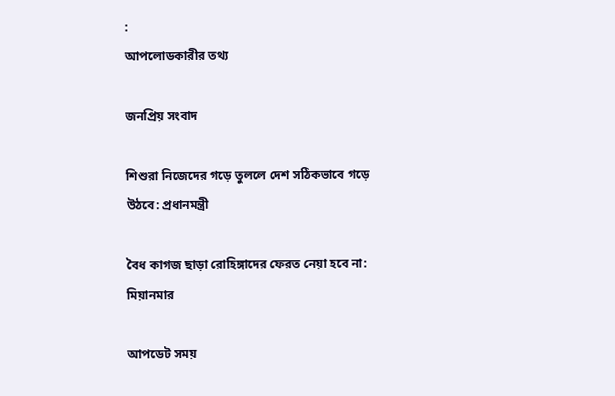:
আপলোডকারীর তথ্য

জনপ্রিয় সংবাদ

শিশুরা নিজেদের গড়ে তুললে দেশ সঠিকভাবে গড়ে উঠবে: প্রধানমন্ত্রী

বৈধ কাগজ ছাড়া রোহিঙ্গাদের ফেরত নেয়া হবে না: মিয়ানমার

আপডেট সময়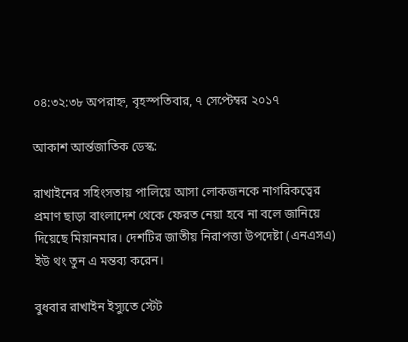০৪:৩২:৩৮ অপরাহ্ন, বৃহস্পতিবার, ৭ সেপ্টেম্বর ২০১৭

আকাশ আর্ন্তজাতিক ডেস্ক:

রাখাইনের সহিংসতায় পালিয়ে আসা লোকজনকে নাগরিকত্বের প্রমাণ ছাড়া বাংলাদেশ থেকে ফেরত নেয়া হবে না বলে জানিয়ে দিয়েছে মিয়ানমার। দেশটির জাতীয় নিরাপত্তা উপদেষ্টা (এনএসএ) ইউ থং তুন এ মন্তব্য করেন।

বুধবার রাখাইন ইস্যুতে স্টেট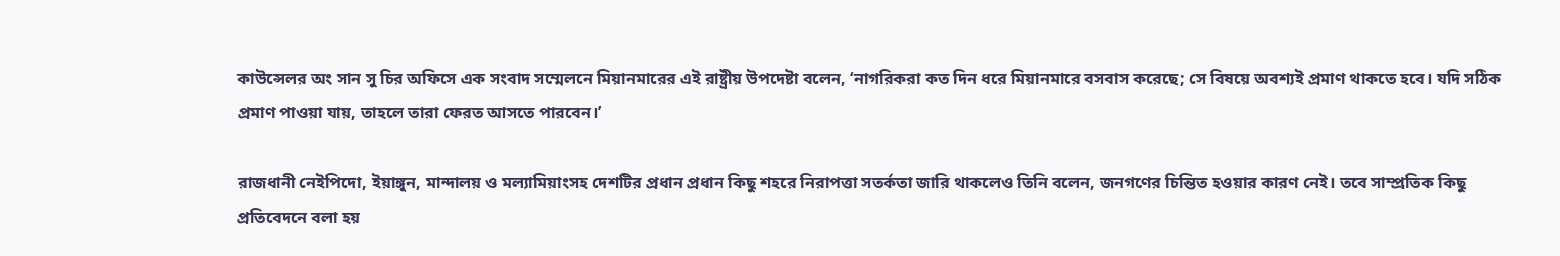কাউন্সেলর অং সান সু চির অফিসে এক সংবাদ সম্মেলনে মিয়ানমারের এই রাষ্ট্রীয় উপদেষ্টা বলেন, ‘নাগরিকরা কত দিন ধরে মিয়ানমারে বসবাস করেছে; সে বিষয়ে অবশ্যই প্রমাণ থাকতে হবে। যদি সঠিক প্রমাণ পাওয়া যায়, তাহলে তারা ফেরত আসতে পারবেন।’

রাজধানী নেইপিদো, ইয়াঙ্গুন, মান্দালয় ও মল্যামিয়াংসহ দেশটির প্রধান প্রধান কিছু শহরে নিরাপত্তা সতর্কতা জারি থাকলেও তিনি বলেন, জনগণের চিন্তিত হওয়ার কারণ নেই। তবে সাম্প্রতিক কিছু প্রতিবেদনে বলা হয়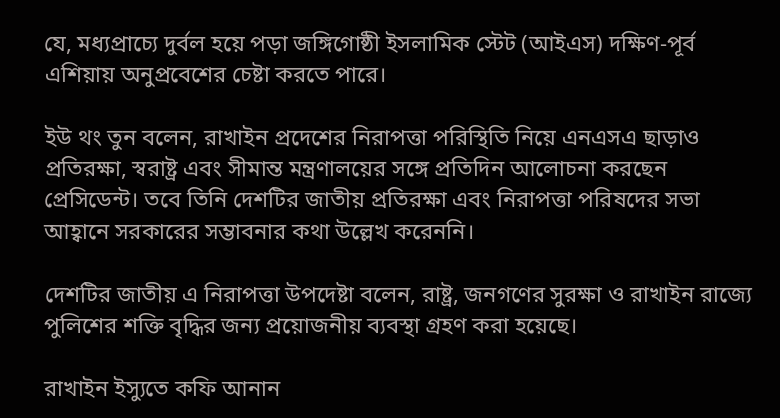যে, মধ্যপ্রাচ্যে দুর্বল হয়ে পড়া জঙ্গিগোষ্ঠী ইসলামিক স্টেট (আইএস) দক্ষিণ-পূর্ব এশিয়ায় অনুপ্রবেশের চেষ্টা করতে পারে।

ইউ থং তুন বলেন, রাখাইন প্রদেশের নিরাপত্তা পরিস্থিতি নিয়ে এনএসএ ছাড়াও প্রতিরক্ষা, স্বরাষ্ট্র এবং সীমান্ত মন্ত্রণালয়ের সঙ্গে প্রতিদিন আলোচনা করছেন প্রেসিডেন্ট। তবে তিনি দেশটির জাতীয় প্রতিরক্ষা এবং নিরাপত্তা পরিষদের সভা আহ্বানে সরকারের সম্ভাবনার কথা উল্লেখ করেননি।

দেশটির জাতীয় এ নিরাপত্তা উপদেষ্টা বলেন, রাষ্ট্র, জনগণের সুরক্ষা ও রাখাইন রাজ্যে পুলিশের শক্তি বৃদ্ধির জন্য প্রয়োজনীয় ব্যবস্থা গ্রহণ করা হয়েছে।

রাখাইন ইস্যুতে কফি আনান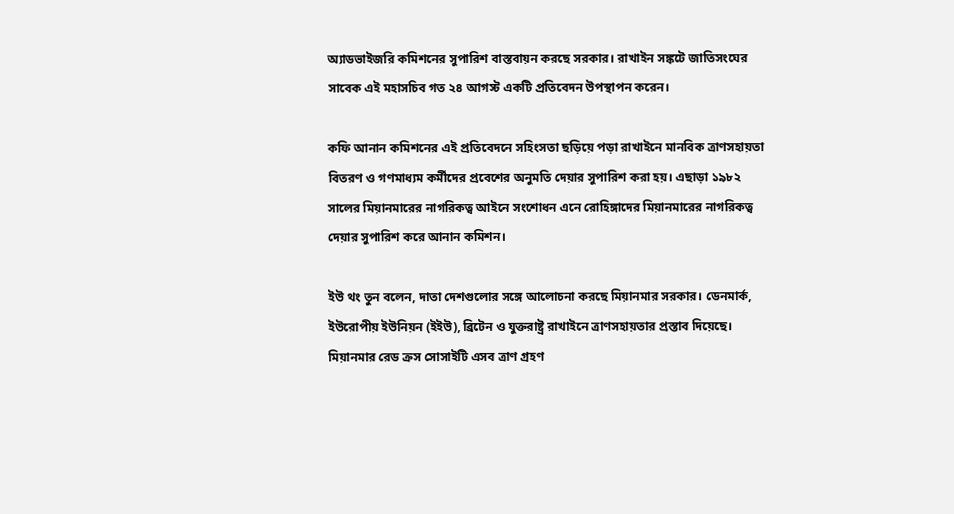অ্যাডভাইজরি কমিশনের সুপারিশ বাস্তবায়ন করছে সরকার। রাখাইন সঙ্কটে জাতিসংঘের সাবেক এই মহাসচিব গত ২৪ আগস্ট একটি প্রতিবেদন উপস্থাপন করেন।

কফি আনান কমিশনের এই প্রতিবেদনে সহিংসতা ছড়িয়ে পড়া রাখাইনে মানবিক ত্রাণসহায়তা বিতরণ ও গণমাধ্যম কর্মীদের প্রবেশের অনুমতি দেয়ার সুপারিশ করা হয়। এছাড়া ১৯৮২ সালের মিয়ানমারের নাগরিকত্ব আইনে সংশোধন এনে রোহিঙ্গাদের মিয়ানমারের নাগরিকত্ব দেয়ার সুপারিশ করে আনান কমিশন।

ইউ থং তুন বলেন, দাতা দেশগুলোর সঙ্গে আলোচনা করছে মিয়ানমার সরকার। ডেনমার্ক, ইউরোপীয় ইউনিয়ন (ইইউ), ব্রিটেন ও যুক্তরাষ্ট্র রাখাইনে ত্রাণসহায়তার প্রস্তাব দিয়েছে। মিয়ানমার রেড ক্রস সোসাইটি এসব ত্রাণ গ্রহণ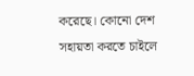করেছে। কোনো দেশ সহায়তা করতে চাইলে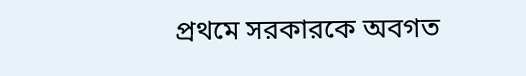প্রথমে সরকারকে অবগত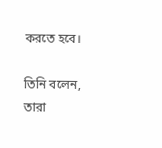করতে হবে।

তিনি বলেন, তারা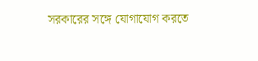সরকারের সঙ্গে যোগাযোগ করতে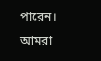পারেন। আমরা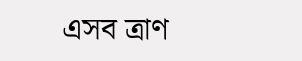এসব ত্রাণ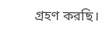গ্রহণ করছি।